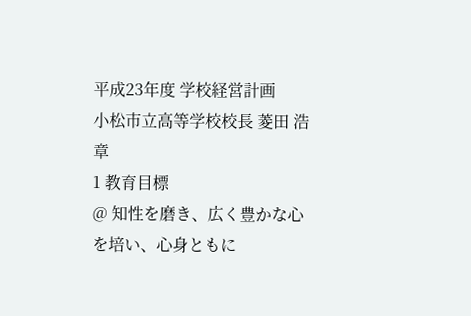平成23年度 学校経営計画
小松市立高等学校校長 菱田 浩章
1 教育目標
@ 知性を磨き、広く豊かな心を培い、心身ともに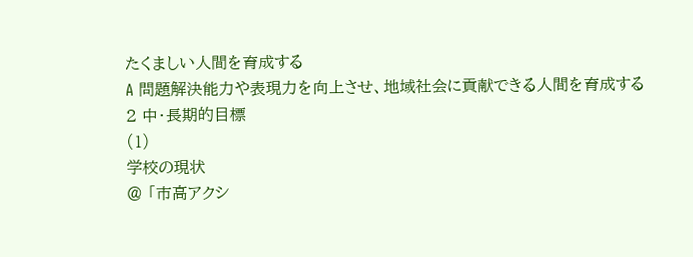たくましい人間を育成する
A 問題解決能力や表現力を向上させ、地域社会に貢献できる人間を育成する
2 中・長期的目標
(1)
学校の現状
@ 「市高アクシ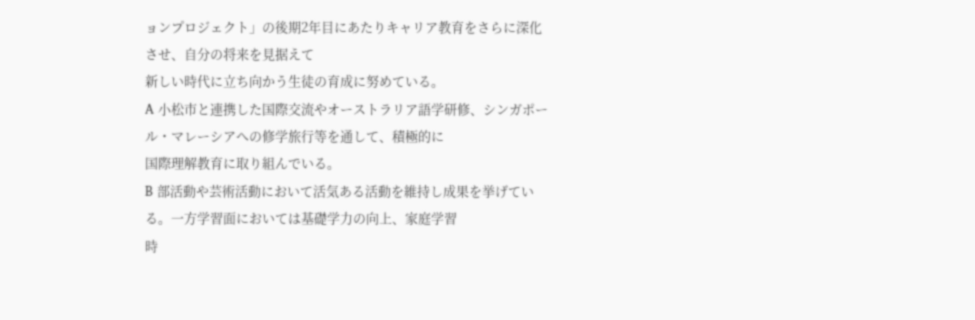ョンプロジェクト」の後期2年目にあたりキャリア教育をさらに深化させ、自分の将来を見据えて
新しい時代に立ち向かう生徒の育成に努めている。
A 小松市と連携した国際交流やオーストラリア語学研修、シンガポール・マレーシアへの修学旅行等を通して、積極的に
国際理解教育に取り組んでいる。
B 部活動や芸術活動において活気ある活動を維持し成果を挙げている。一方学習面においては基礎学力の向上、家庭学習
時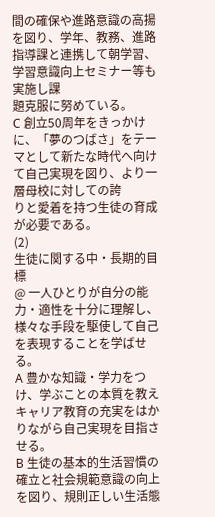間の確保や進路意識の高揚を図り、学年、教務、進路指導課と連携して朝学習、学習意識向上セミナー等も実施し課
題克服に努めている。
C 創立50周年をきっかけに、「夢のつばさ」をテーマとして新たな時代へ向けて自己実現を図り、より一層母校に対しての誇
りと愛着を持つ生徒の育成が必要である。
(2)
生徒に関する中・長期的目標
@ 一人ひとりが自分の能力・適性を十分に理解し、様々な手段を駆使して自己を表現することを学ばせる。
A 豊かな知識・学力をつけ、学ぶことの本質を教えキャリア教育の充実をはかりながら自己実現を目指させる。
B 生徒の基本的生活習慣の確立と社会規範意識の向上を図り、規則正しい生活態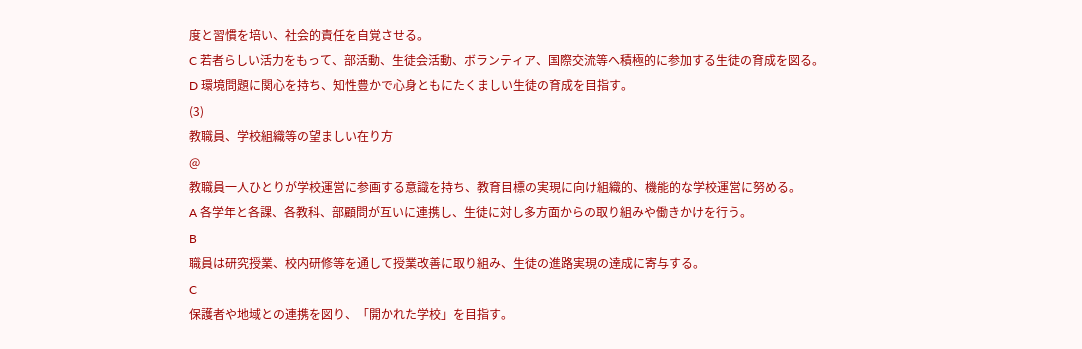度と習慣を培い、社会的責任を自覚させる。
C 若者らしい活力をもって、部活動、生徒会活動、ボランティア、国際交流等へ積極的に参加する生徒の育成を図る。
D 環境問題に関心を持ち、知性豊かで心身ともにたくましい生徒の育成を目指す。
(3)
教職員、学校組織等の望ましい在り方
@
教職員一人ひとりが学校運営に参画する意識を持ち、教育目標の実現に向け組織的、機能的な学校運営に努める。
A 各学年と各課、各教科、部顧問が互いに連携し、生徒に対し多方面からの取り組みや働きかけを行う。
B
職員は研究授業、校内研修等を通して授業改善に取り組み、生徒の進路実現の達成に寄与する。
C
保護者や地域との連携を図り、「開かれた学校」を目指す。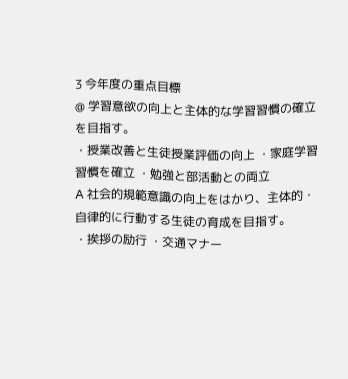3 今年度の重点目標
@ 学習意欲の向上と主体的な学習習慣の確立を目指す。
・授業改善と生徒授業評価の向上 ・家庭学習習慣を確立 ・勉強と部活動との両立
A 社会的規範意識の向上をはかり、主体的・自律的に行動する生徒の育成を目指す。
・挨拶の励行 ・交通マナー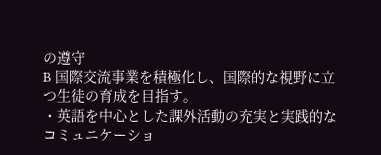の遵守
B 国際交流事業を積極化し、国際的な視野に立つ生徒の育成を目指す。
・英語を中心とした課外活動の充実と実践的なコミュニケーショ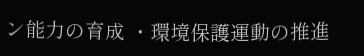ン能力の育成 ・環境保護運動の推進